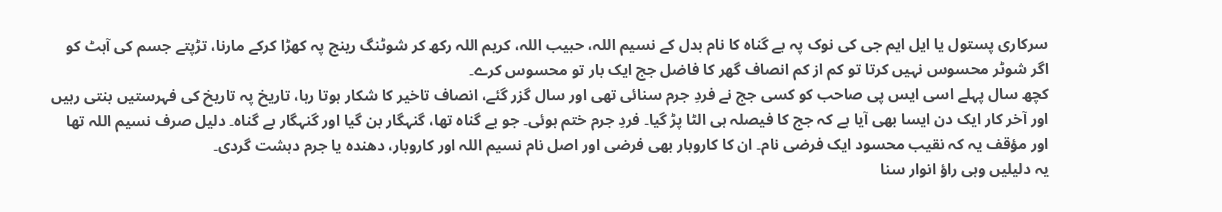سرکاری پستول یا ایل ایم جی کی نوک پہ بے گناہ کا نام بدل کے نسیم اللہ، حبیب اللہ، کریم اللہ رکھ کر شوٹنگ رینج پہ کھڑا کرکے مارنا، تڑپتے جسم کی آہٹ کو اگر شوٹر محسوس نہیں کرتا تو کم از کم انصاف گھر کا فاضل جج ایک بار تو محسوس کرے۔
کچھ سال پہلے اسی ایس پی صاحب کو کسی جج نے فردِ جرم سنائی تھی اور سال گزر گئے، انصاف تاخیر کا شکار ہوتا رہا، تاریخ پہ تاریخ کی فہرستیں بنتی رہیں اور آخر کار ایک دن ایسا بھی آیا ہے کہ جج کا فیصلہ ہی الٹا پڑ گیا۔ فردِ جرم ختم ہوئی۔ جو بے گناہ تھا، گنہگار بن گیا اور گنہگار بے گناہ۔ دلیل صرف نسیم اللہ تھا اور مؤقف یہ کہ نقیب محسود ایک فرضی نام۔ ان کا کاروبار بھی فرضی اور اصل نام نسیم اللہ اور کاروبار، دھندہ یا جرم دہشت گردی۔
یہ دلیلیں وہی راؤ انوار سنا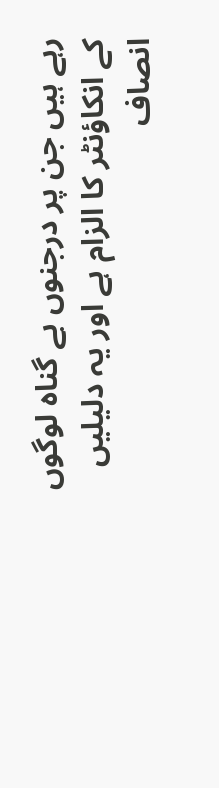رہے ہیں جن پر درجنوں بے گناہ لوگوں کے انکاؤنٹر کا الزام ہے اور یہ دلیلیں انصاف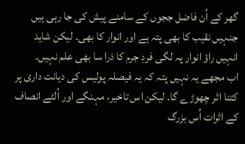گھر کے اُن فاضل ججوں کے سامنے پیش کی جا رہی ہیں جنہیں نقیب کا بھی پتہ ہے اور انوار کا بھی۔ لیکن شاید انہیں راؤ انوار پہ لگی فردِ جرم کا ذرا سا بھی علم نہیں۔
اب مجھے یہ نہیں پتہ کہ یہ فیصلہ پولیس کی دیانت داری پر کتنا اثر چھوڑے گا۔ لیکن اس تاخیر، مہنگے اور اُلٹے انصاف کے اثرات اُس بزرگ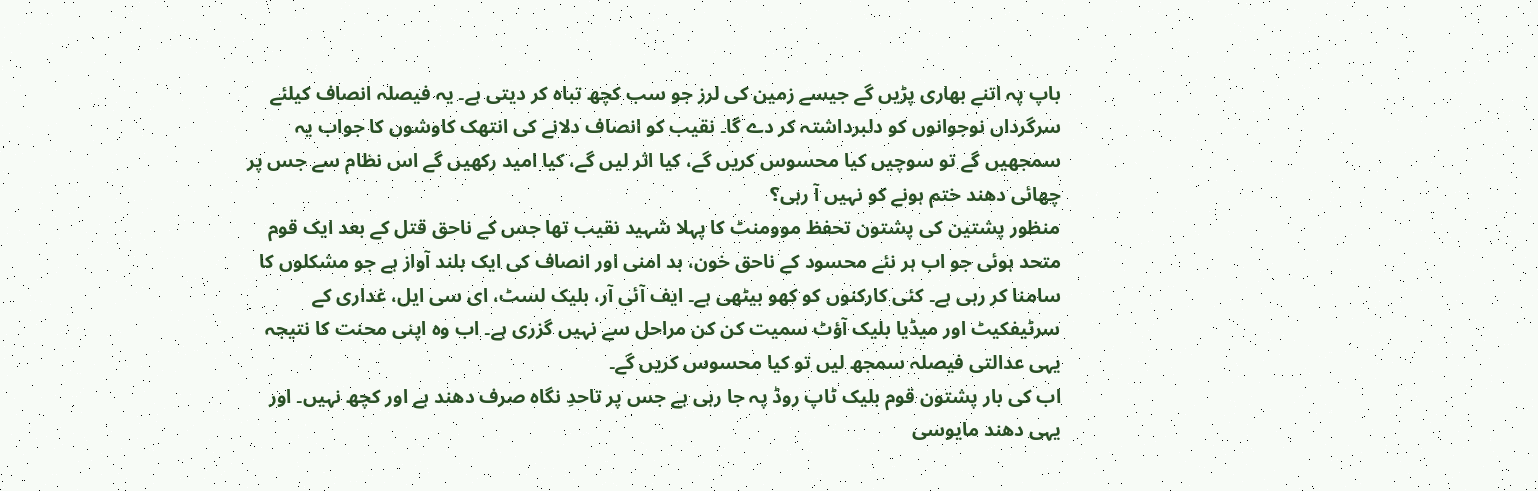باپ پہ اتنے بھاری پڑیں گے جیسے زمین کی لرز جو سب کچھ تباہ کر دیتی ہے۔ یہ فیصلہ انصاف کیلئے سرگرداں نوجوانوں کو دلبرداشتہ کر دے گا۔ نقیب کو انصاف دلانے کی انتھک کاوشوں کا جواب یہ سمجھیں گے تو سوچیں کیا محسوس کریں گے، کیا اثر لیں گے، کیا امید رکھیں گے اس نظام سے جس پر چھائی دھند ختم ہونے کو نہیں آ رہی؟
منظور پشتین کی پشتون تحفظ موومنٹ کا پہلا شہید نقیب تھا جس کے ناحق قتل کے بعد ایک قوم متحد ہوئی جو اب ہر نئے محسود کے ناحق خون، بد امنی اور انصاف کی ایک بلند آواز ہے جو مشکلوں کا سامنا کر رہی ہے۔ کئی کارکنوں کو کھو بیٹھی ہے۔ ایف آئی آر، بلیک لسٹ، ای سی ایل، غداری کے سرٹیفکیٹ اور میڈیا بلیک آؤٹ سمیت کن کن مراحل سے نہیں گزری ہے۔ اب وہ اپنی محنت کا نتیجہ یہی عدالتی فیصلہ سمجھ لیں تو کیا محسوس کریں گے۔
اب کی بار پشتون قوم بلیک ٹاپ روڈ پہ جا رہی ہے جس پر تاحدِ نگاہ صرف دھند ہے اور کچھ نہیں۔ اور یہی دھند مایوسی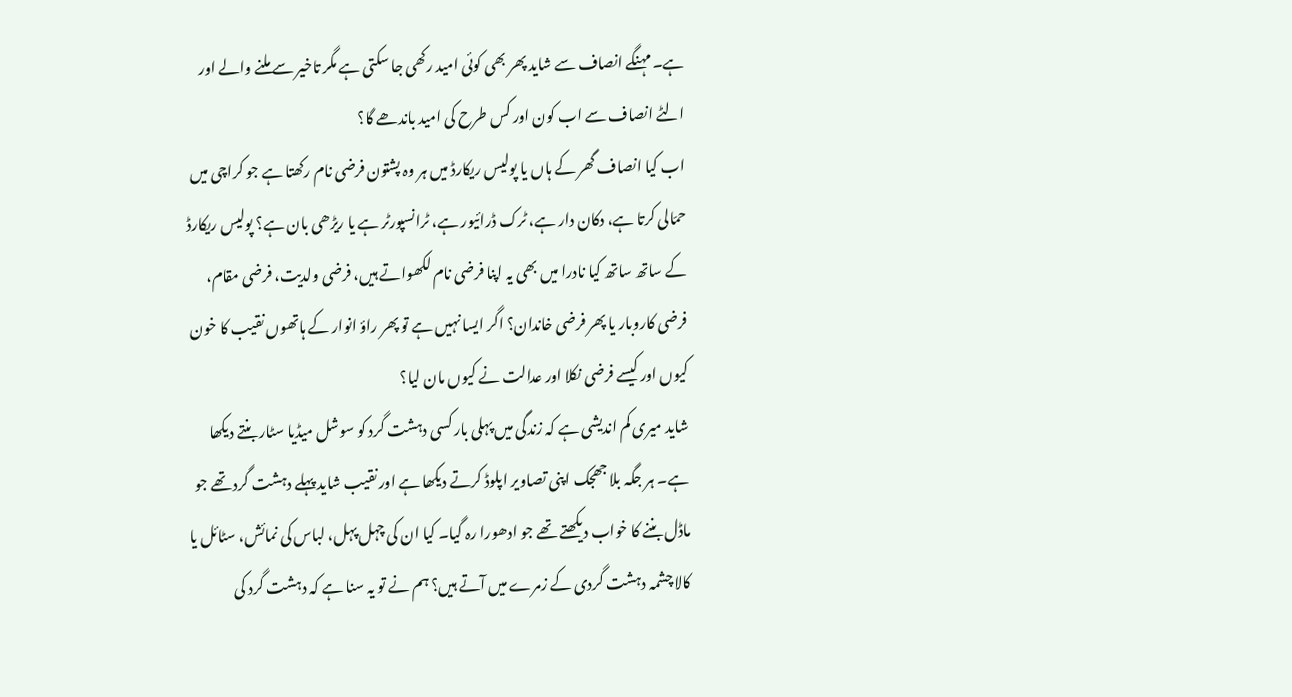ہے۔ مہنگے انصاف سے شاید پھر بھی کوئی امید رکھی جا سکتی ہے مگر تاخیر سے ملنے والے اور الٹے انصاف سے اب کون اور کس طرح کی امید باندھے گا؟
اب کیا انصاف گھر کے ہاں یا پولیس ریکارڈ میں ہر وہ پشتون فرضی نام رکھتا ہے جو کراچی میں حمّالی کرتا ہے، دکان دار ہے، ٹرک ڈرائیور ہے، ٹرانسپورٹر ہے یا ریڑھی بان ہے؟ پولیس ریکارڈ کے ساتھ ساتھ کیا نادرا میں بھی یہ اپنا فرضی نام لکھواتے ہیں، فرضی ولدیت، فرضی مقام، فرضی کاروبار یا پھر فرضی خاندان؟ اگر ایسا نہیں ہے تو پھر راؤ انوار کے ہاتھوں نقیب کا خون کیوں اور کیسے فرضی نکلا اور عدالت نے کیوں مان لیا؟
شاید میری کم اندیشی ہے کہ زندگی میں پہلی بار کسی دہشت گرد کو سوشل میڈیا سٹار بنتے دیکھا ہے۔ ہر جگہ بلا جھجک اپنی تصاویر اپلوڈ کرتے دیکھا ہے اور نقیب شاید پہلے دہشت گرد تھے جو ماڈل بننے کا خواب دیکھتے تھے جو ادھورا رہ گیا۔ کیا ان کی چہل پہل، لباس کی نمائش، سٹائل یا کالا چشمہ دہشت گردی کے زمرے میں آتے ہیں؟ ہم نے تو یہ سنا ہے کہ دہشت گرد کی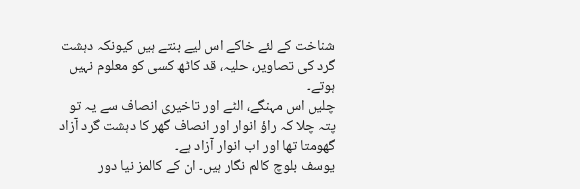شناخت کے لئے خاکے اس لیے بنتے ہیں کیونکہ دہشت گرد کی تصاویر، حلیہ، قد کاٹھ کسی کو معلوم نہیں ہوتے۔
چلیں اس مہنگے، الٹے اور تاخیری انصاف سے یہ تو پتہ چلا کہ راؤ انوار اور انصاف گھر کا دہشت گرد آزاد گھومتا تھا اور اب انوار آزاد ہے۔
یوسف بلوچ کالم نگار ہیں۔ ان کے کالمز نیا دور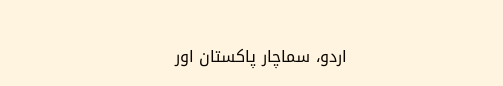اردو، سماچار پاکستان اور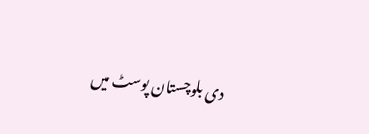دی بلوچستان پوسٹ میں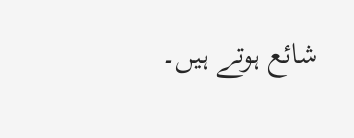شائع ہوتے ہیں۔